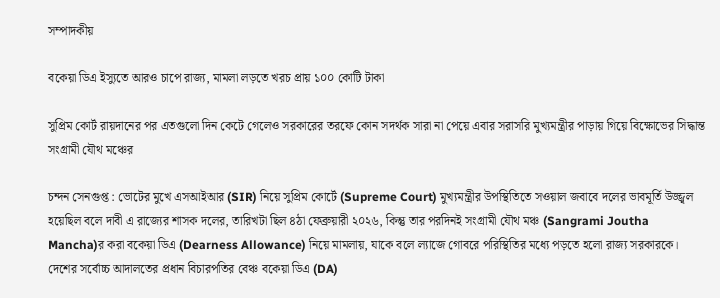সম্পাদকীয়

বকেয়া ডিএ ইস্যুতে আরও চাপে রাজ্য, মামলা লড়তে খরচ প্রায় ১০০ কোটি টাকা

সুপ্রিম কোর্ট রায়দানের পর এতগুলো দিন কেটে গেলেও সরকারের তরফে কোন সদর্থক সারা না পেয়ে এবার সরাসরি মুখ্যমন্ত্রীর পাড়ায় গিয়ে বিক্ষোভের সিদ্ধান্ত সংগ্রামী যৌথ মঞ্চের

চন্দন সেনগুপ্ত : ভোটের মুখে এসআইআর (SIR) নিয়ে সুপ্রিম কোর্টে (Supreme Court) মুখ্যমন্ত্রীর উপস্থিতিতে সওয়াল জবাবে দলের ভাবমূর্তি উজ্জ্বল হয়েছিল বলে দাবী এ রাজ্যের শাসক দলের, তারিখটা ছিল ৪ঠা ফেব্রুয়ারী ২০২৬, কিন্তু তার পরদিনই সংগ্রামী যৌথ মঞ্চ (Sangrami Joutha Mancha)র করা বকেয়া ডিএ (Dearness Allowance) নিয়ে মামলায়, যাকে বলে ল্যাজে গোবরে পরিস্থিতির মধ্যে পড়তে হলো রাজ্য সরকারকে। দেশের সর্বোচ্চ আদালতের প্রধান বিচারপতির বেঞ্চ বকেয়া ডিএ (DA)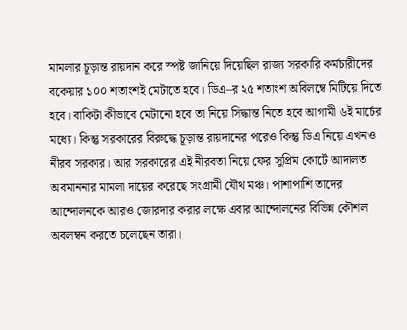মামলার চূড়ান্ত রায়দান করে স্পষ্ট জানিয়ে দিয়েছিল রাজ্য সরকারি কর্মচারীদের বকেয়ার ১০০ শতাংশই মেটাতে হবে। ডিএ–র ২৫ শতাংশ অবিলম্বে মিটিয়ে দিতে হবে। বাকিটা কীভাবে মেটানো হবে তা নিয়ে সিদ্ধান্ত নিতে হবে আগামী ৬ই মার্চের মধ্যে। কিন্তু সরকারের বিরুদ্ধে চূড়ান্ত রায়দানের পরেও কিন্তু ডিএ নিয়ে এখনও নীরব সরকার। আর সরকারের এই নীরবতা নিয়ে ফের সুপ্রিম কোর্টে আদালত অবমাননার মামলা দায়ের করেছে সংগ্রামী যৌথ মঞ্চ। পাশাপাশি তাদের আন্দোলনকে আরও জোরদার করার লক্ষে এবার আন্দোলনের বিভিন্ন কৌশল অবলম্বন করতে চলেছেন তারা।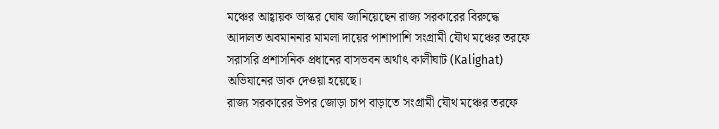মঞ্চের আহ্বায়ক ভাস্কর ঘোষ জানিয়েছেন রাজ্য সরকারের বিরুদ্ধে আদালত অবমাননার মামলা দায়ের পাশাপাশি সংগ্রামী যৌথ মঞ্চের তরফে সরাসরি প্রশাসনিক প্রধানের বাসভবন অর্থাৎ কালীঘাট (Kalighat) অভিযানের ডাক দেওয়া হয়েছে।
রাজ্য সরকারের উপর জোড়া চাপ বাড়াতে সংগ্রামী যৌথ মঞ্চের তরফে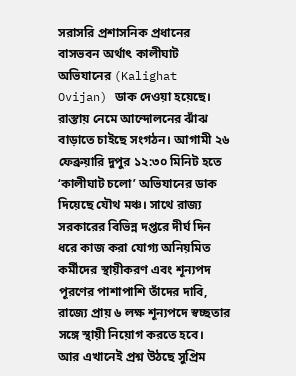সরাসরি প্রশাসনিক প্রধানের বাসভবন অর্থাৎ কালীঘাট অভিযানের (Kalighat Ovijan) ডাক দেওয়া হয়েছে। রাস্তায় নেমে আন্দোলনের ঝাঁঝ বাড়াতে চাইছে সংগঠন। আগামী ২৬ ফেব্রুয়ারি দুপুর ১২:৩০ মিনিট হতে ‘কালীঘাট চলো’ অভিযানের ডাক দিয়েছে যৌথ মঞ্চ। সাথে রাজ্য সরকারের বিভিন্ন দপ্তরে দীর্ঘ দিন ধরে কাজ করা যোগ্য অনিয়মিত কর্মীদের স্থায়ীকরণ এবং শূন্যপদ পূরণের পাশাপাশি তাঁদের দাবি, রাজ্যে প্রায় ৬ লক্ষ শূন্যপদে স্বচ্ছতার সঙ্গে স্থায়ী নিয়োগ করতে হবে।
আর এখানেই প্রশ্ন উঠছে সুপ্রিম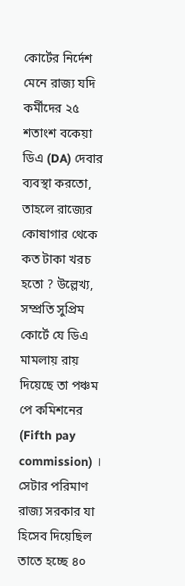কোর্টের নির্দেশ মেনে রাজ্য যদি কর্মীদের ২৫ শতাংশ বকেয়া ডিএ (DA) দেবার ব্যবস্থা করতো, তাহলে রাজ্যের কোষাগার থেকে কত টাকা খরচ হতো ? উল্লেখ্য, সম্প্রতি সুপ্রিম কোর্টে যে ডিএ মামলায় রায় দিয়েছে তা পঞ্চম পে কমিশনের (Fifth pay commission) । সেটার পরিমাণ রাজ্য সরকার যা হিসেব দিয়েছিল তাতে হচ্ছে ৪০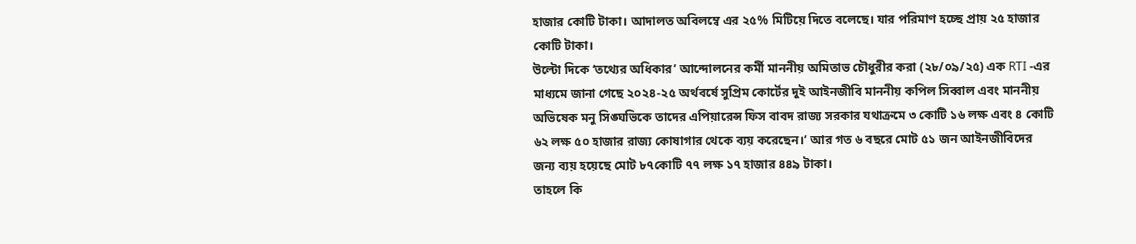হাজার কোটি টাকা। আদালত অবিলম্বে এর ২৫% মিটিয়ে দিতে বলেছে। যার পরিমাণ হচ্ছে প্রায় ২৫ হাজার কোটি টাকা।
উল্টো দিকে ‘তথ্যের অধিকার’ আন্দোলনের কর্মী মাননীয় অমিতাভ চৌধুরীর করা (২৮/০৯/২৫) এক RTI -এর মাধ্যমে জানা গেছে ২০২৪-২৫ অর্থবর্ষে সুপ্রিম কোর্টের দুই আইনজীবি মাননীয় কপিল সিব্বাল এবং মাননীয় অভিষেক মনু সিঙ্ঘভিকে তাদের এপিয়ারেন্স ফিস বাবদ রাজ্য সরকার যথাক্রমে ৩ কোটি ১৬ লক্ষ এবং ৪ কোটি ৬২ লক্ষ ৫০ হাজার রাজ্য কোষাগার থেকে ব্যয় করেছেন।’ আর গত ৬ বছরে মোট ৫১ জন আইনজীবিদের জন্য ব্যয় হয়েছে মোট ৮৭কোটি ৭৭ লক্ষ ১৭ হাজার ৪৪৯ টাকা।
তাহলে কি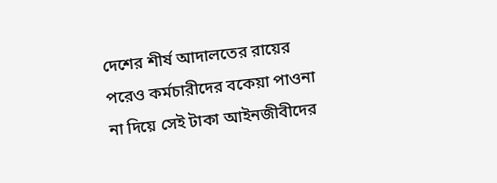দেশের শীর্ষ আদালতের রায়ের পরেও কর্মচারীদের বকেয়া পাওনা না দিয়ে সেই টাকা আইনজীবীদের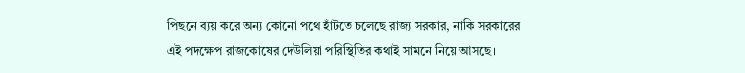পিছনে ব্যয় করে অন্য কোনো পথে হাঁটতে চলেছে রাজ্য সরকার, নাকি সরকারের এই পদক্ষেপ রাজকোষের দেউলিয়া পরিস্থিতির কথাই সামনে নিয়ে আসছে।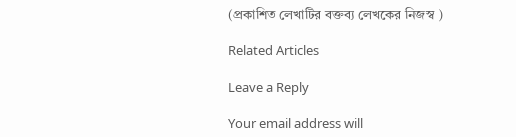(প্রকাশিত লেখাটির বক্তব্য লেখকের নিজস্ব )

Related Articles

Leave a Reply

Your email address will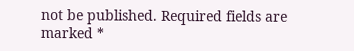not be published. Required fields are marked *